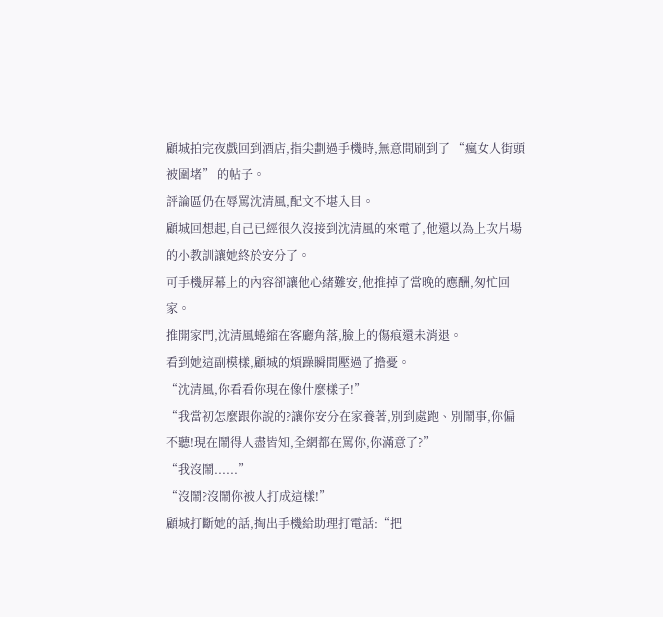顧城拍完夜戲回到酒店,指尖劃過手機時,無意間刷到了 “瘋女人街頭被圍堵” 的帖子。
評論區仍在辱罵沈清風,配文不堪入目。
顧城回想起,自己已經很久沒接到沈清風的來電了,他還以為上次片場的小教訓讓她終於安分了。
可手機屏幕上的內容卻讓他心緒難安,他推掉了當晚的應酬,匆忙回家。
推開家門,沈清風蜷縮在客廳角落,臉上的傷痕還未消退。
看到她這副模樣,顧城的煩躁瞬間壓過了擔憂。
“沈清風,你看看你現在像什麼樣子!”
“我當初怎麼跟你說的?讓你安分在家養著,別到處跑、別鬧事,你偏不聽!現在鬧得人盡皆知,全網都在罵你,你滿意了?”
“我沒鬧......”
“沒鬧?沒鬧你被人打成這樣!”
顧城打斷她的話,掏出手機給助理打電話:“把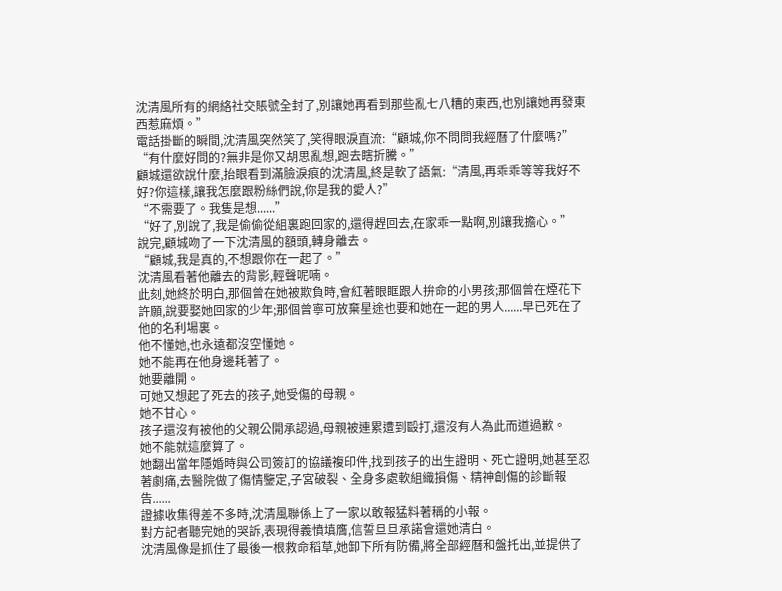沈清風所有的網絡社交賬號全封了,別讓她再看到那些亂七八糟的東西,也別讓她再發東西惹麻煩。”
電話掛斷的瞬間,沈清風突然笑了,笑得眼淚直流:“顧城,你不問問我經曆了什麼嗎?”
“有什麼好問的?無非是你又胡思亂想,跑去瞎折騰。”
顧城還欲說什麼,抬眼看到滿臉淚痕的沈清風,終是軟了語氣:“清風,再乖乖等等我好不好?你這樣,讓我怎麼跟粉絲們說,你是我的愛人?”
“不需要了。我隻是想......”
“好了,別說了,我是偷偷從組裏跑回家的,還得趕回去,在家乖一點啊,別讓我擔心。”
說完,顧城吻了一下沈清風的額頭,轉身離去。
“顧城,我是真的,不想跟你在一起了。”
沈清風看著他離去的背影,輕聲呢喃。
此刻,她終於明白,那個曾在她被欺負時,會紅著眼眶跟人拚命的小男孩;那個曾在煙花下許願,說要娶她回家的少年;那個曾寧可放棄星途也要和她在一起的男人......早已死在了他的名利場裏。
他不懂她,也永遠都沒空懂她。
她不能再在他身邊耗著了。
她要離開。
可她又想起了死去的孩子,她受傷的母親。
她不甘心。
孩子還沒有被他的父親公開承認過,母親被連累遭到毆打,還沒有人為此而道過歉。
她不能就這麼算了。
她翻出當年隱婚時與公司簽訂的協議複印件,找到孩子的出生證明、死亡證明,她甚至忍著劇痛,去醫院做了傷情鑒定,子宮破裂、全身多處軟組織損傷、精神創傷的診斷報告......
證據收集得差不多時,沈清風聯係上了一家以敢報猛料著稱的小報。
對方記者聽完她的哭訴,表現得義憤填膺,信誓旦旦承諾會還她清白。
沈清風像是抓住了最後一根救命稻草,她卸下所有防備,將全部經曆和盤托出,並提供了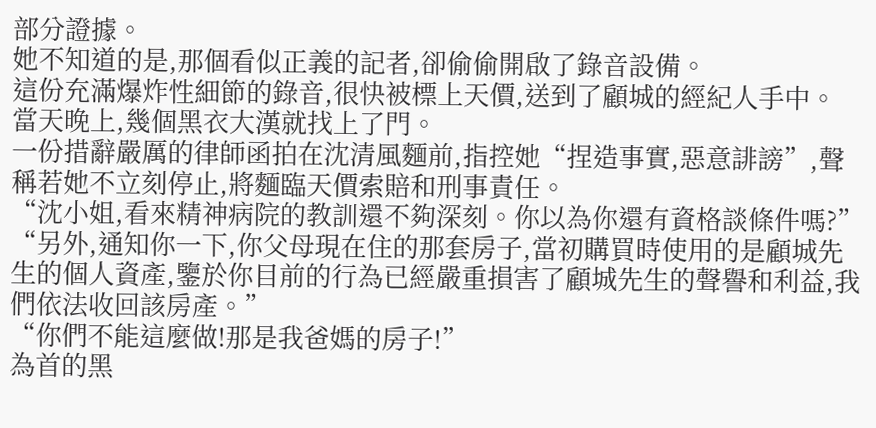部分證據。
她不知道的是,那個看似正義的記者,卻偷偷開啟了錄音設備。
這份充滿爆炸性細節的錄音,很快被標上天價,送到了顧城的經紀人手中。
當天晚上,幾個黑衣大漢就找上了門。
一份措辭嚴厲的律師函拍在沈清風麵前,指控她“捏造事實,惡意誹謗”,聲稱若她不立刻停止,將麵臨天價索賠和刑事責任。
“沈小姐,看來精神病院的教訓還不夠深刻。你以為你還有資格談條件嗎?”
“另外,通知你一下,你父母現在住的那套房子,當初購買時使用的是顧城先生的個人資產,鑒於你目前的行為已經嚴重損害了顧城先生的聲譽和利益,我們依法收回該房產。”
“你們不能這麼做!那是我爸媽的房子!”
為首的黑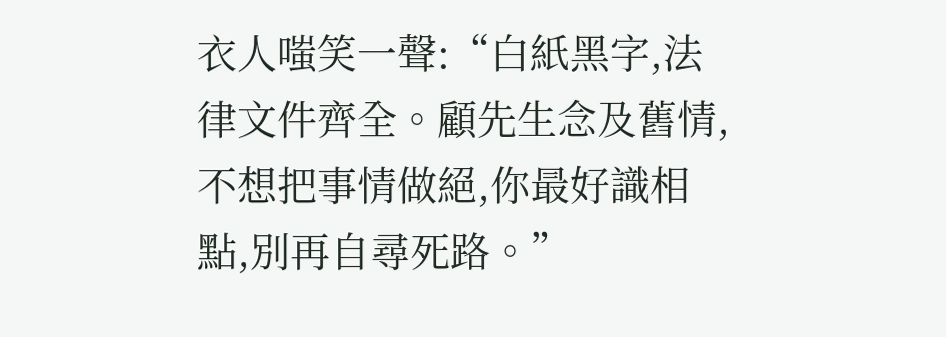衣人嗤笑一聲:“白紙黑字,法律文件齊全。顧先生念及舊情,不想把事情做絕,你最好識相點,別再自尋死路。”